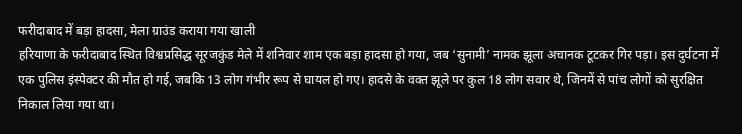फरीदाबाद में बड़ा हादसा, मेला ग्राउंड कराया गया खाली
हरियाणा के फरीदाबाद स्थित विश्वप्रसिद्ध सूरजकुंड मेले में शनिवार शाम एक बड़ा हादसा हो गया, जब ‘सुनामी’ नामक झूला अचानक टूटकर गिर पड़ा। इस दुर्घटना में एक पुलिस इंस्पेक्टर की मौत हो गई, जबकि 13 लोग गंभीर रूप से घायल हो गए। हादसे के वक्त झूले पर कुल 18 लोग सवार थे, जिनमें से पांच लोगों को सुरक्षित निकाल लिया गया था।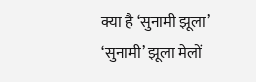क्या है ‘सुनामी झूला’
‘सुनामी’ झूला मेलों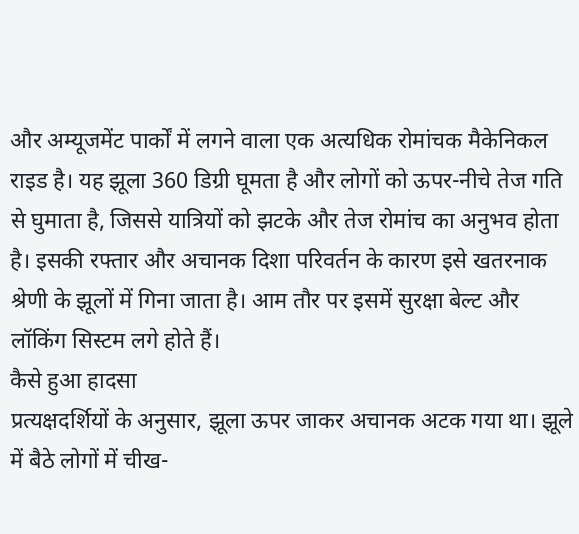और अम्यूजमेंट पार्कों में लगने वाला एक अत्यधिक रोमांचक मैकेनिकल राइड है। यह झूला 360 डिग्री घूमता है और लोगों को ऊपर-नीचे तेज गति से घुमाता है, जिससे यात्रियों को झटके और तेज रोमांच का अनुभव होता है। इसकी रफ्तार और अचानक दिशा परिवर्तन के कारण इसे खतरनाक श्रेणी के झूलों में गिना जाता है। आम तौर पर इसमें सुरक्षा बेल्ट और लॉकिंग सिस्टम लगे होते हैं।
कैसे हुआ हादसा
प्रत्यक्षदर्शियों के अनुसार, झूला ऊपर जाकर अचानक अटक गया था। झूले में बैठे लोगों में चीख-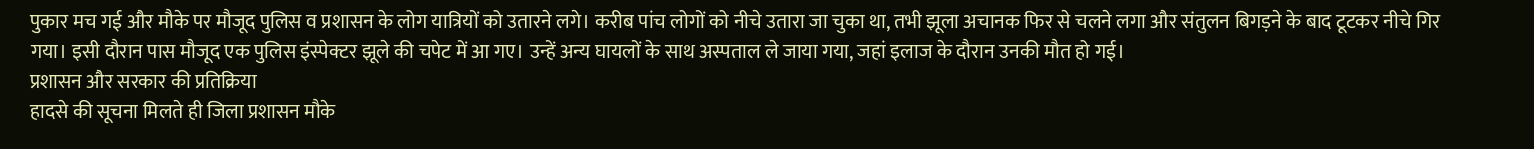पुकार मच गई और मौके पर मौजूद पुलिस व प्रशासन के लोग यात्रियों को उतारने लगे। करीब पांच लोगों को नीचे उतारा जा चुका था, तभी झूला अचानक फिर से चलने लगा और संतुलन बिगड़ने के बाद टूटकर नीचे गिर गया। इसी दौरान पास मौजूद एक पुलिस इंस्पेक्टर झूले की चपेट में आ गए। उन्हें अन्य घायलों के साथ अस्पताल ले जाया गया, जहां इलाज के दौरान उनकी मौत हो गई।
प्रशासन और सरकार की प्रतिक्रिया
हादसे की सूचना मिलते ही जिला प्रशासन मौके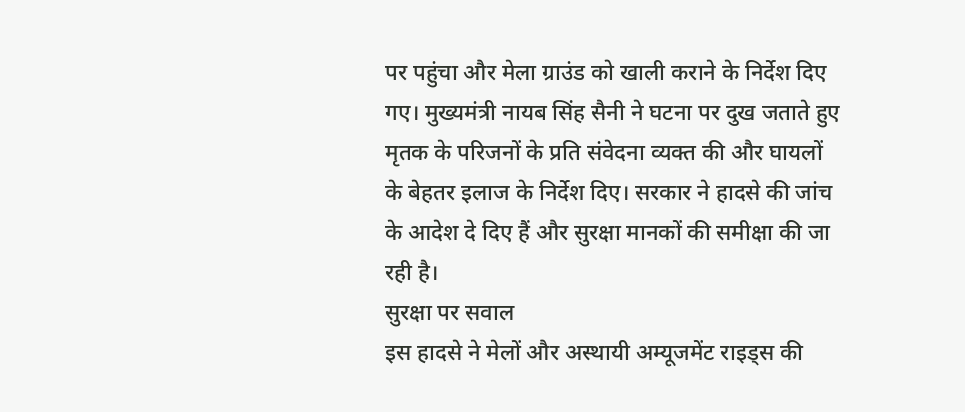पर पहुंचा और मेला ग्राउंड को खाली कराने के निर्देश दिए गए। मुख्यमंत्री नायब सिंह सैनी ने घटना पर दुख जताते हुए मृतक के परिजनों के प्रति संवेदना व्यक्त की और घायलों के बेहतर इलाज के निर्देश दिए। सरकार ने हादसे की जांच के आदेश दे दिए हैं और सुरक्षा मानकों की समीक्षा की जा रही है।
सुरक्षा पर सवाल
इस हादसे ने मेलों और अस्थायी अम्यूजमेंट राइड्स की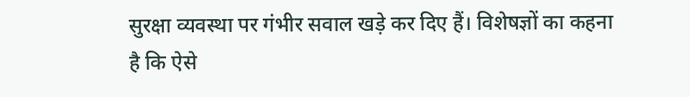सुरक्षा व्यवस्था पर गंभीर सवाल खड़े कर दिए हैं। विशेषज्ञों का कहना है कि ऐसे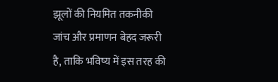झूलों की नियमित तकनीकी जांच और प्रमाणन बेहद जरूरी है, ताकि भविष्य में इस तरह की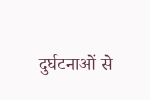दुर्घटनाओं से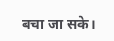बचा जा सके।